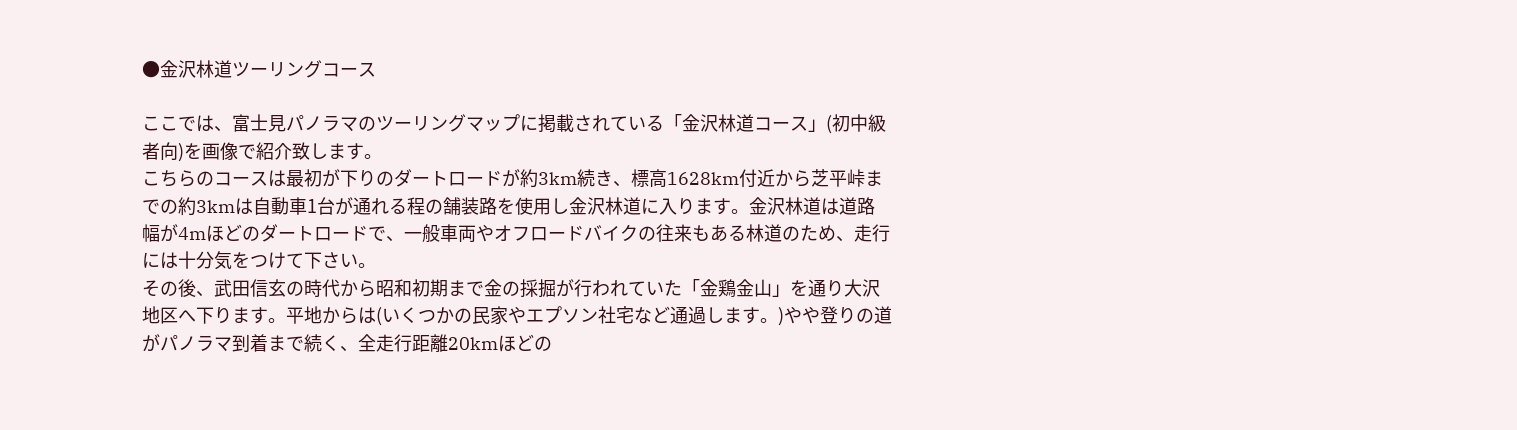●金沢林道ツーリングコース

ここでは、富士見パノラマのツーリングマップに掲載されている「金沢林道コース」(初中級者向)を画像で紹介致します。
こちらのコースは最初が下りのダートロードが約3km続き、標高1628km付近から芝平峠までの約3kmは自動車1台が通れる程の舗装路を使用し金沢林道に入ります。金沢林道は道路幅が4mほどのダートロードで、一般車両やオフロードバイクの往来もある林道のため、走行には十分気をつけて下さい。
その後、武田信玄の時代から昭和初期まで金の採掘が行われていた「金鶏金山」を通り大沢地区へ下ります。平地からは(いくつかの民家やエプソン社宅など通過します。)やや登りの道がパノラマ到着まで続く、全走行距離20kmほどの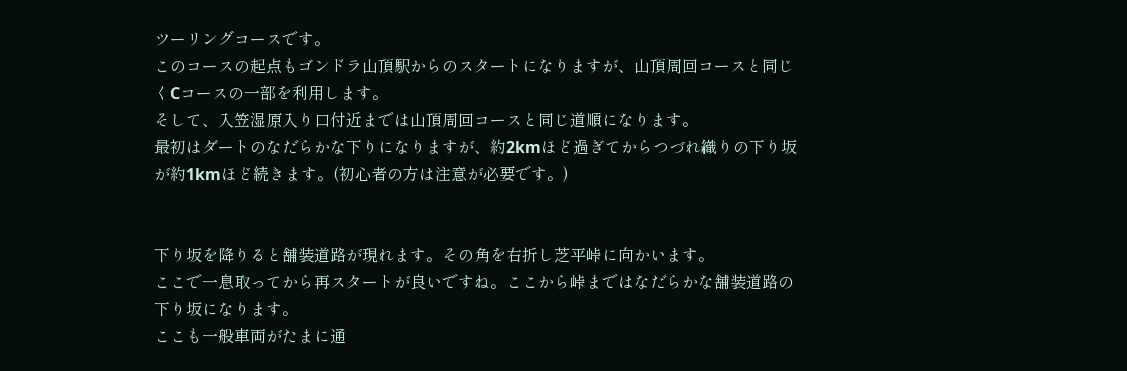ツーリングコースです。
このコースの起点もゴンドラ山頂駅からのスタートになりますが、山頂周回コースと同じくCコースの一部を利用します。
そして、入笠湿原入り口付近までは山頂周回コースと同じ道順になります。
最初はダートのなだらかな下りになりますが、約2kmほど過ぎてからつづれ織りの下り坂が約1kmほど続きます。(初心者の方は注意が必要です。)


下り坂を降りると舗装道路が現れます。その角を右折し芝平峠に向かいます。
ここで一息取ってから再スタートが良いですね。ここから峠まではなだらかな舗装道路の下り坂になります。
ここも一般車両がたまに通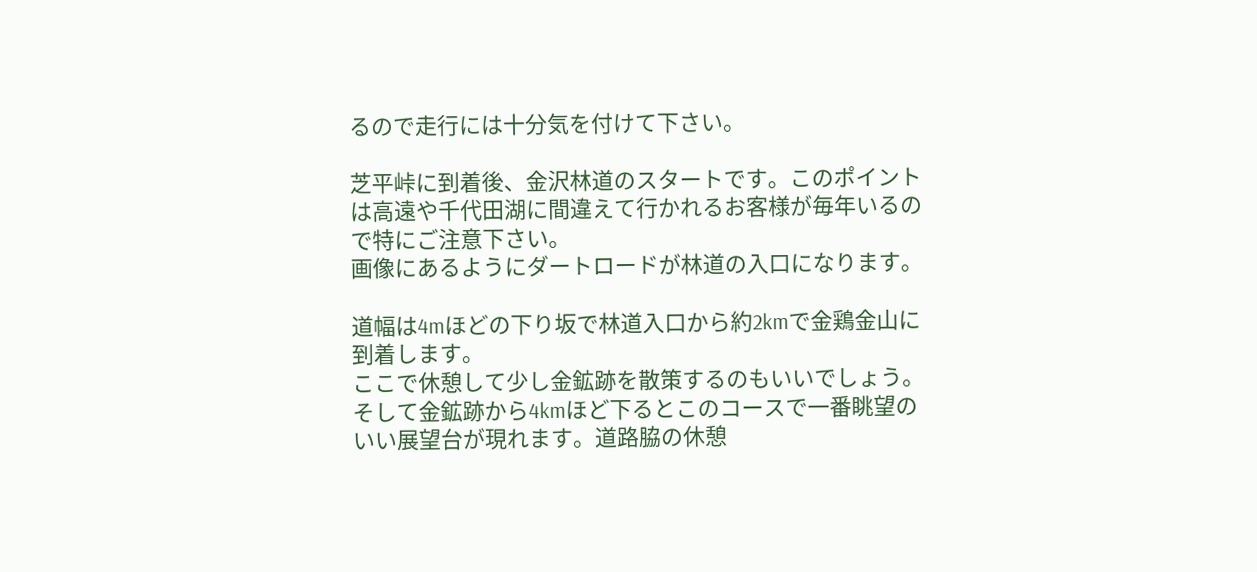るので走行には十分気を付けて下さい。

芝平峠に到着後、金沢林道のスタートです。このポイントは高遠や千代田湖に間違えて行かれるお客様が毎年いるので特にご注意下さい。
画像にあるようにダートロードが林道の入口になります。

道幅は4mほどの下り坂で林道入口から約2kmで金鶏金山に到着します。
ここで休憩して少し金鉱跡を散策するのもいいでしょう。そして金鉱跡から4kmほど下るとこのコースで一番眺望のいい展望台が現れます。道路脇の休憩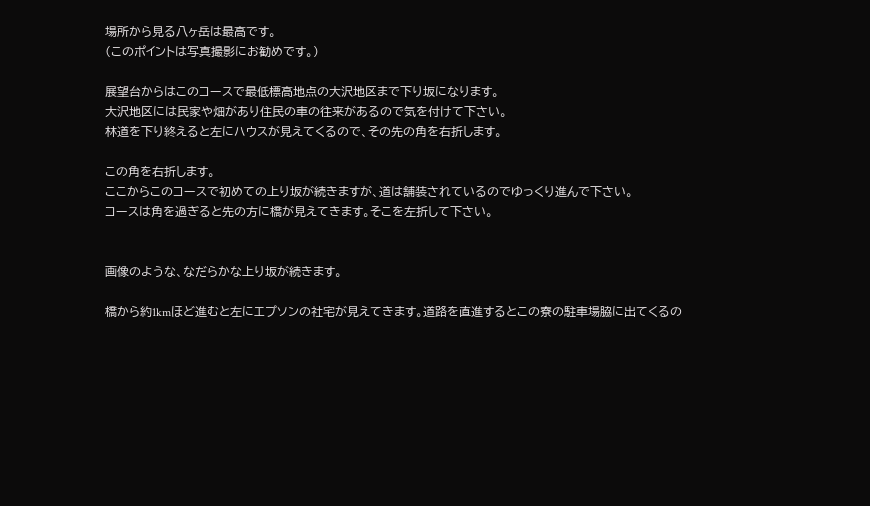場所から見る八ヶ岳は最高です。
(このポイントは写真撮影にお勧めです。)

展望台からはこのコースで最低標高地点の大沢地区まで下り坂になります。
大沢地区には民家や畑があり住民の車の往来があるので気を付けて下さい。
林道を下り終えると左にハウスが見えてくるので、その先の角を右折します。

この角を右折します。
ここからこのコースで初めての上り坂が続きますが、道は舗装されているのでゆっくり進んで下さい。
コースは角を過ぎると先の方に橋が見えてきます。そこを左折して下さい。


画像のような、なだらかな上り坂が続きます。

橋から約1kmほど進むと左にエプソンの社宅が見えてきます。道路を直進するとこの寮の駐車場脇に出てくるの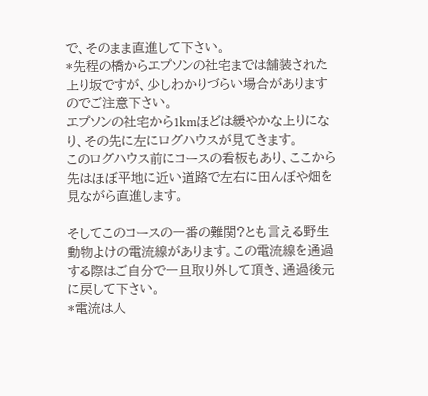で、そのまま直進して下さい。
*先程の橋からエプソンの社宅までは舗装された上り坂ですが、少しわかりづらい場合がありますのでご注意下さい。
エプソンの社宅から1kmほどは緩やかな上りになり、その先に左にログハウスが見てきます。
このログハウス前にコースの看板もあり、ここから先はほぼ平地に近い道路で左右に田んぼや畑を見ながら直進します。

そしてこのコースの一番の難関?とも言える野生動物よけの電流線があります。この電流線を通過する際はご自分で一旦取り外して頂き、通過後元に戻して下さい。
*電流は人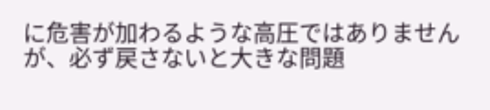に危害が加わるような高圧ではありませんが、必ず戻さないと大きな問題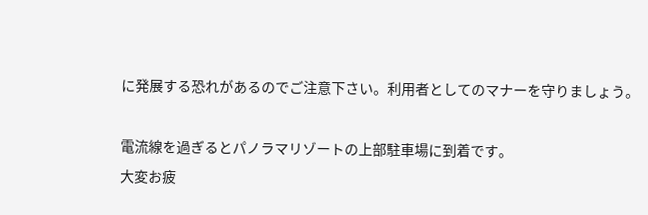に発展する恐れがあるのでご注意下さい。利用者としてのマナーを守りましょう。

電流線を過ぎるとパノラマリゾートの上部駐車場に到着です。
大変お疲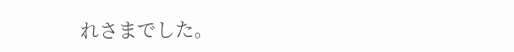れさまでした。